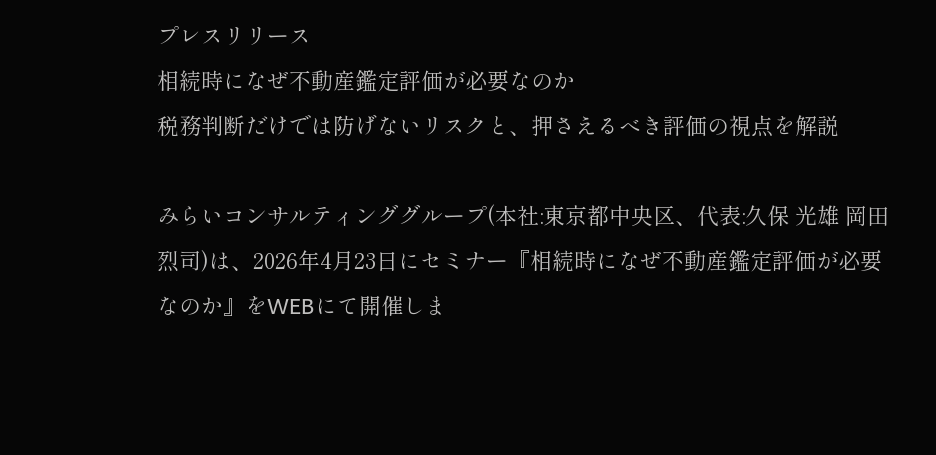プレスリリース
相続時になぜ不動産鑑定評価が必要なのか
税務判断だけでは防げないリスクと、押さえるべき評価の視点を解説

みらいコンサルティンググループ(本社:東京都中央区、代表:久保 光雄 岡⽥ 烈司)は、2026年4月23日にセミナー『相続時になぜ不動産鑑定評価が必要なのか』をWEBにて開催しま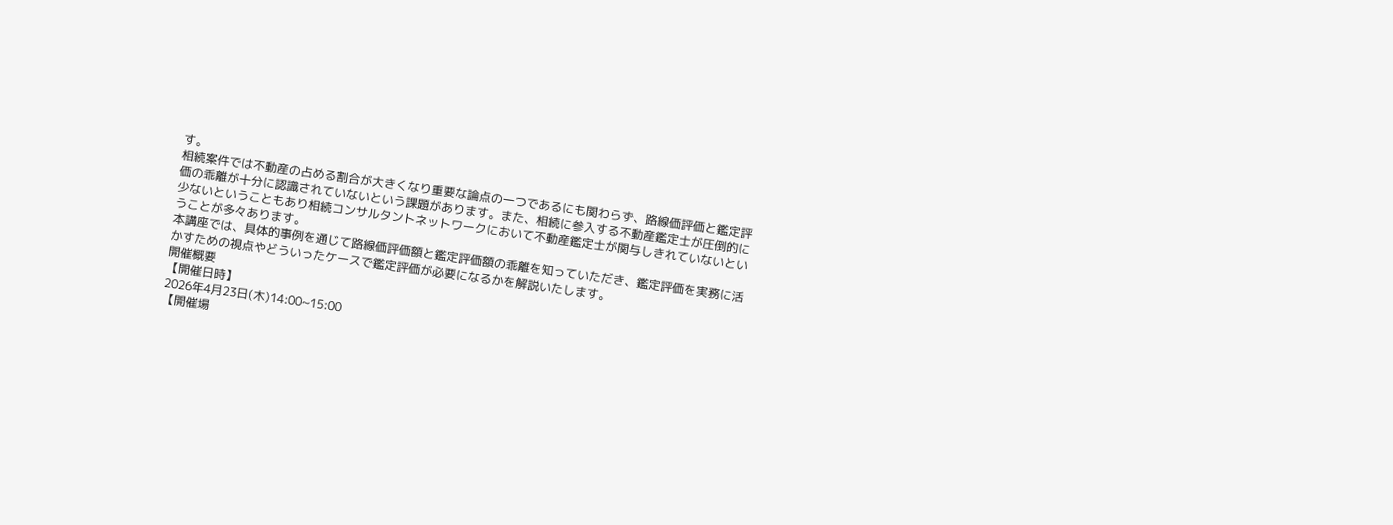す。
相続案件では不動産の占める割合が大きくなり重要な論点の一つであるにも関わらず、路線価評価と鑑定評価の乖離が十分に認識されていないという課題があります。また、相続に参入する不動産鑑定士が圧倒的に少ないということもあり相続コンサルタントネットワークにおいて不動産鑑定士が関与しきれていないということが多々あります。
本講座では、具体的事例を通じて路線価評価額と鑑定評価額の乖離を知っていただき、鑑定評価を実務に活かすための視点やどういったケースで鑑定評価が必要になるかを解説いたします。
開催概要
【開催日時】
2026年4月23日(木)14:00~15:00
【開催場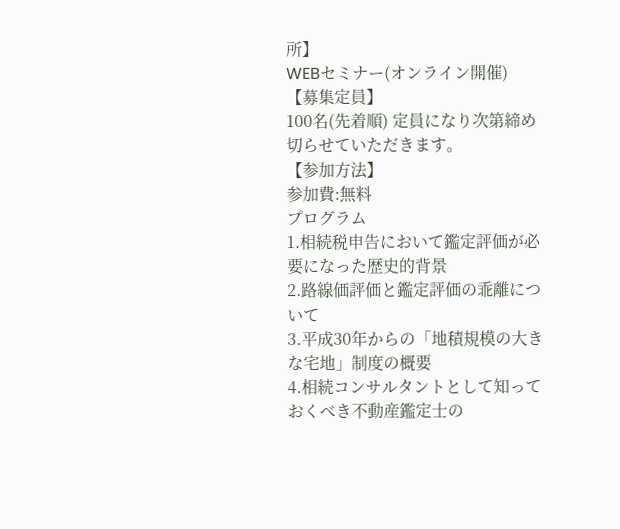所】
WEBセミナー(オンライン開催)
【募集定員】
100名(先着順) 定員になり次第締め切らせていただきます。
【参加方法】
参加費:無料
プログラム
1.相続税申告において鑑定評価が必要になった歴史的背景
2.路線価評価と鑑定評価の乖離について
3.平成30年からの「地積規模の大きな宅地」制度の概要
4.相続コンサルタントとして知っておくべき不動産鑑定士の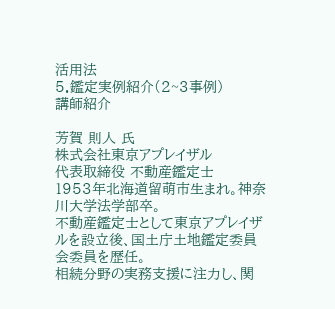活用法
5.鑑定実例紹介(2~3事例)
講師紹介

芳賀 則人 氏
株式会社東京アプレイザル
代表取締役 不動産鑑定士
1953年北海道留萌市生まれ。神奈川大学法学部卒。
不動産鑑定士として東京アプレイザルを設立後、国土庁土地鑑定委員会委員を歴任。
相続分野の実務支援に注力し、関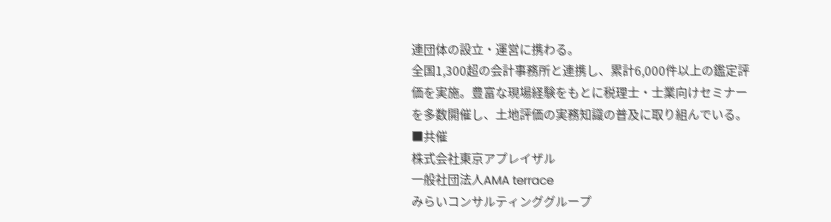連団体の設立・運営に携わる。
全国1,300超の会計事務所と連携し、累計6,000件以上の鑑定評価を実施。豊富な現場経験をもとに税理士・士業向けセミナーを多数開催し、土地評価の実務知識の普及に取り組んでいる。
■共催
株式会社東京アプレイザル
一般社団法人AMA terrace
みらいコンサルティンググループ